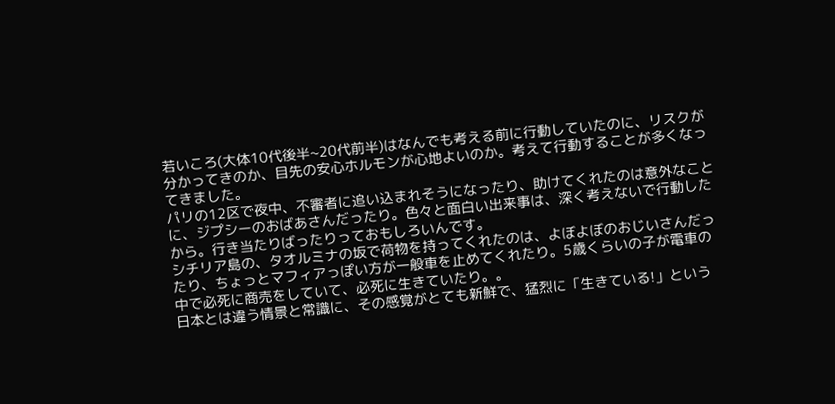若いころ(大体10代後半~20代前半)はなんでも考える前に行動していたのに、リスクが分かってきのか、目先の安心ホルモンが心地よいのか。考えて行動することが多くなってきました。
パリの12区で夜中、不審者に追い込まれそうになったり、助けてくれたのは意外なことに、ジプシーのおばあさんだったり。色々と面白い出来事は、深く考えないで行動したから。行き当たりばったりっておもしろいんです。
シチリア島の、タオルミナの坂で荷物を持ってくれたのは、よぼよぼのおじいさんだったり、ちょっとマフィアっぽい方が一般車を止めてくれたり。5歳くらいの子が電車の中で必死に商売をしていて、必死に生きていたり。。
日本とは違う情景と常識に、その感覚がとても新鮮で、猛烈に「生きている!」という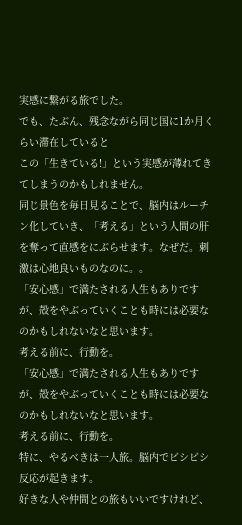実感に繋がる旅でした。
でも、たぶん、残念ながら同じ国に1か月くらい滞在していると
この「生きている!」という実感が薄れてきてしまうのかもしれません。
同じ景色を毎日見ることで、脳内はルーチン化していき、「考える」という人間の肝を奪って直感をにぶらせます。なぜだ。刺激は心地良いものなのに。。
「安心感」で満たされる人生もありですが、殻をやぶっていくことも時には必要なのかもしれないなと思います。
考える前に、行動を。
「安心感」で満たされる人生もありですが、殻をやぶっていくことも時には必要なのかもしれないなと思います。
考える前に、行動を。
特に、やるべきは一人旅。脳内でビシビシ反応が起きます。
好きな人や仲間との旅もいいですけれど、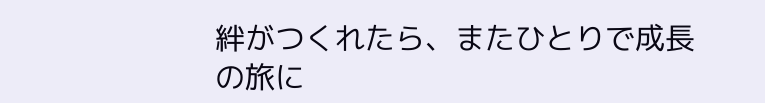絆がつくれたら、またひとりで成長の旅に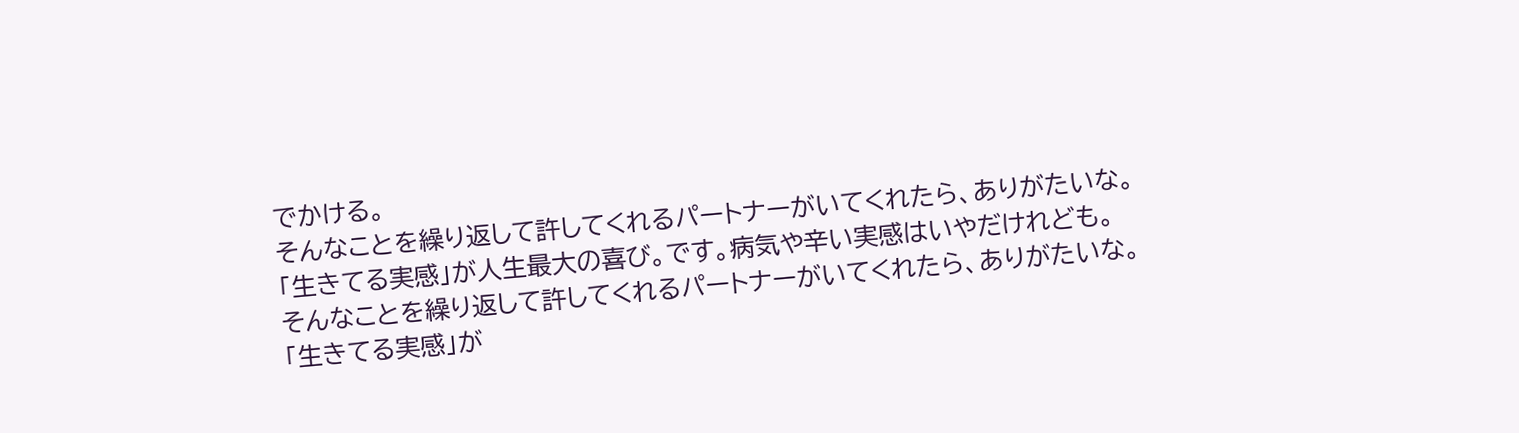でかける。
そんなことを繰り返して許してくれるパートナーがいてくれたら、ありがたいな。
「生きてる実感」が人生最大の喜び。です。病気や辛い実感はいやだけれども。
そんなことを繰り返して許してくれるパートナーがいてくれたら、ありがたいな。
「生きてる実感」が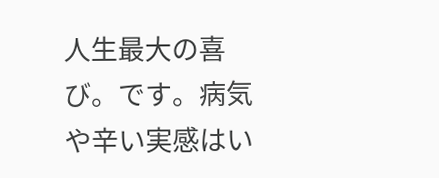人生最大の喜び。です。病気や辛い実感はい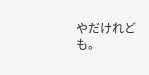やだけれども。